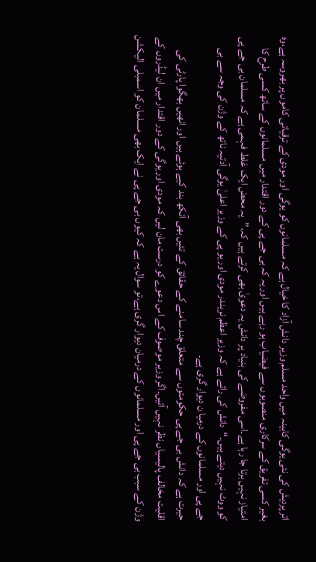اتر پردیش کی نئی یوگی کابینہ میں واحد مسلم وزیر دانش آزاد کا خیال ہے کہ مسلمانوں کو یوگی اور مودی کے ترقیاتی کاموں پر بھروسہ ہے،وہ بغیر کسی تفریق کے سرکاری منصوبوں سے فیضیاب ہو رہے ہیں اور یہ کہ بی جے پی کے دور اقتدار میں مسلمانوں کے ساتھ کسی طرح کا امتیاز نہیں برتا جا رہا ہے۔اسی مفروضے کی بنیاد پر دانش یہ دعویٰ بھی کرتے ہیں کہ،”یہ محض ایک غلط فہمی ہے کہ مسلمان بی جے پی کو ووٹ نہیں دیتے ہیں۔“دانش کی رائے ہے کہ وزیر اعظم نریندر مودی اور یو پی کے وزیر اعلیٰ یوگی آدتیہ ناتھ کے وژن کی وجہ سے بی جے پی اور مسلمانوں کے درمیا ن دیوار گری ہے۔
حیرت ہے کہ دانش بی جے پی حکومتوں سے متعلق چند سامنے کے حقائق کے تئیں بھی آنکھ بند کیے ہوئے ہیں اور انھیں بھگوا پارٹی کی اقلیت مخالف پالیسیاں نظر نہیں آتیں۔اگر وزیر موصوف کے اس دعوے کو درست مان لیں کہ مودی اور یوگی کے دور اقتدار میں ان لیڈروں کے وژن کے سبب بی جے پی اور مسلمانوں کے درمیان دیوار گری ہے،تو سوال یہ ہے کہ کیوں بی جے پی نے ایک بھی مسلمان کو اسمبلی الیکشن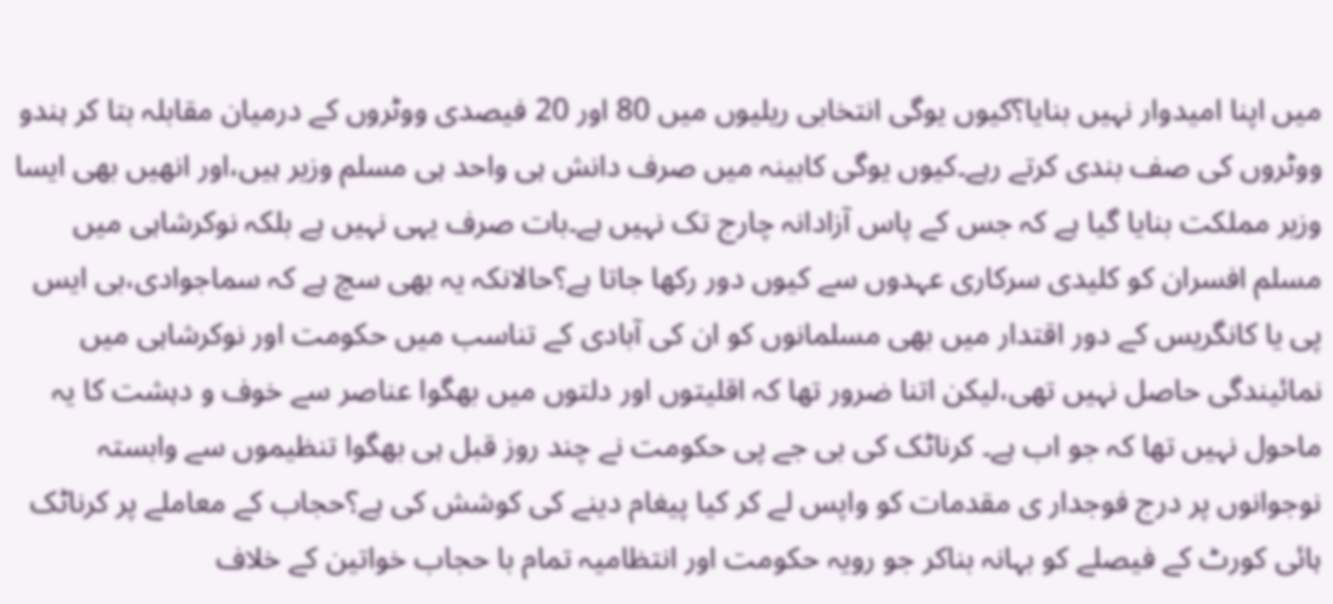میں اپنا امیدوار نہیں بنایا؟کیوں یوگی انتخابی ریلیوں میں 80 اور 20 فیصدی ووٹروں کے درمیان مقابلہ بتا کر ہندو ووٹروں کی صف بندی کرتے رہے۔کیوں یوگی کابینہ میں صرف دانش ہی واحد ہی مسلم وزیر ہیں،اور انھیں بھی ایسا وزیر مملکت بنایا گیا ہے کہ جس کے پاس آزادانہ چارج تک نہیں ہے۔بات صرف یہی نہیں ہے بلکہ نوکرشاہی میں مسلم افسران کو کلیدی سرکاری عہدوں سے کیوں دور رکھا جاتا ہے؟حالانکہ یہ بھی سچ ہے کہ سماجوادی،بی ایس پی یا کانگریس کے دور اقتدار میں بھی مسلمانوں کو ان کی آبادی کے تناسب میں حکومت اور نوکرشاہی میں نمائیندگی حاصل نہیں تھی،لیکن اتنا ضرور تھا کہ اقلیتوں اور دلتوں میں بھگوا عناصر سے خوف و دہشت کا یہ ماحول نہیں تھا کہ جو اب ہے۔ کرناٹک کی بی جے پی حکومت نے چند روز قبل ہی بھگوا تنظیموں سے وابستہ نوجوانوں پر درج فوجدار ی مقدمات کو واپس لے کر کیا پیغام دینے کی کوشش کی ہے؟حجاب کے معاملے پر کرناٹک ہائی کورٹ کے فیصلے کو بہانہ بناکر جو رویہ حکومت اور انتظامیہ تمام با حجاب خواتین کے خلاف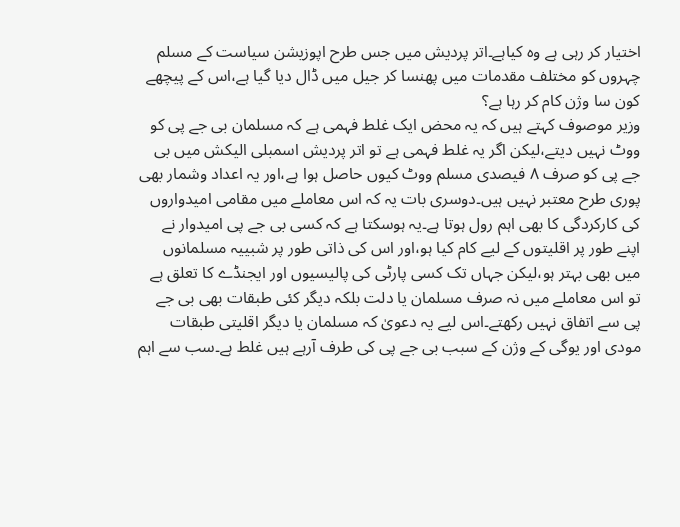اختیار کر رہی ہے وہ کیاہے۔اتر پردیش میں جس طرح اپوزیشن سیاست کے مسلم چہروں کو مختلف مقدمات میں پھنسا کر جیل میں ڈال دیا گیا ہے،اس کے پیچھے کون سا وژن کام کر رہا ہے؟
وزیر موصوف کہتے ہیں کہ یہ محض ایک غلط فہمی ہے کہ مسلمان بی جے پی کو ووٹ نہیں دیتے،لیکن اگر یہ غلط فہمی ہے تو اتر پردیش اسمبلی الیکش میں بی جے پی کو صرف ۸ فیصدی مسلم ووٹ کیوں حاصل ہوا ہے،اور یہ اعداد وشمار بھی پوری طرح معتبر نہیں ہیں۔دوسری بات یہ کہ اس معاملے میں مقامی امیدواروں کی کارکردگی کا بھی اہم رول ہوتا ہے۔یہ ہوسکتا ہے کہ کسی بی جے پی امیدوار نے اپنے طور پر اقلیتوں کے لیے کام کیا ہو،اور اس کی ذاتی طور پر شبییہ مسلمانوں میں بھی بہتر ہو،لیکن جہاں تک کسی پارٹی کی پالیسیوں اور ایجنڈے کا تعلق ہے تو اس معاملے میں نہ صرف مسلمان یا دلت بلکہ دیگر کئی طبقات بھی بی جے پی سے اتفاق نہیں رکھتے۔اس لیے یہ دعویٰ کہ مسلمان یا دیگر اقلیتی طبقات مودی اور یوگی کے وژن کے سبب بی جے پی کی طرف آرہے ہیں غلط ہے۔سب سے اہم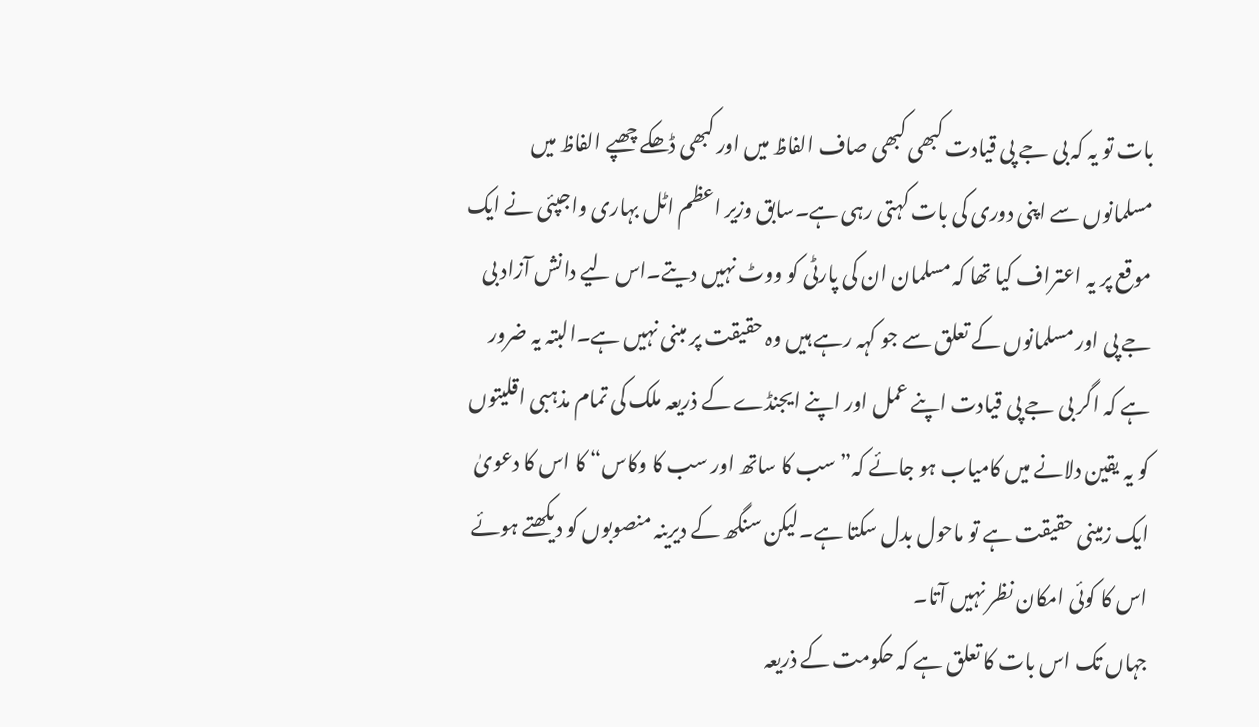بات تو یہ کہ بی جے پی قیادت کبھی کبھی صاف الفاظ میں اور کبھی ڈھکے چھپے الفاظ میں مسلمانوں سے اپنی دوری کی بات کہتی رہی ہے۔سابق وزیر اعظم اٹل بہاری واجپئی نے ایک موقع پر یہ اعتراف کیا تھا کہ مسلمان ان کی پارٹی کو ووٹ نہیں دیتے۔اس لیے دانش آزاد بی جے پی اور مسلمانوں کے تعلق سے جو کہہ رہے ہیں وہ حقیقت پر مبنی نہیں ہے۔البتہ یہ ضرور ہے کہ اگر بی جے پی قیادت اپنے عمل اور اپنے ایجنڈے کے ذریعہ ملک کی تمام مذہبی اقلیتوں کو یہ یقین دلانے میں کامیاب ہو جائے کہ”سب کا ساتھ اور سب کا وکاس“ کا اس کا دعویٰ ایک زمینی حقیقت ہے تو ماحول بدل سکتا ہے۔لیکن سنگھ کے دیرینہ منصوبوں کو دیکھتے ہوئے اس کا کوئی امکان نظر نہیں آتا۔
جہاں تک اس بات کا تعلق ہے کہ حکومت کے ذریعہ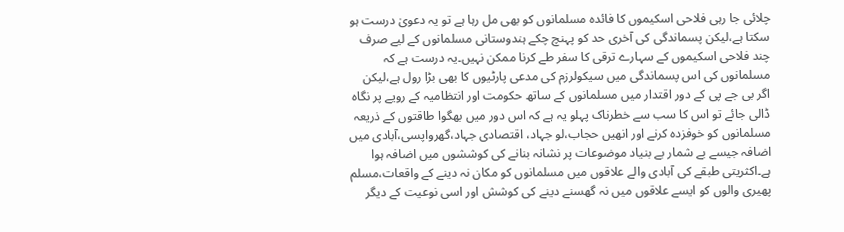چلائی جا رہی فلاحی اسکیموں کا فائدہ مسلمانوں کو بھی مل رہا ہے تو یہ دعویٰ درست ہو سکتا ہے،لیکن پسماندگی کی آخری حد کو پہنچ چکے ہندوستانی مسلمانوں کے لیے صرف چند فلاحی اسکیموں کے سہارے ترقی کا سفر طے کرنا ممکن نہیں۔یہ درست ہے کہ مسلمانوں کی اس پسماندگی میں سیکولرزم کی مدعی پارٹیوں کا بھی بڑا رول ہے،لیکن اگر بی جے پی کے دور اقتدار میں مسلمانوں کے ساتھ حکومت اور انتظامیہ کے رویے پر نگاہ ڈالی جائے تو اس کا سب سے خطرناک پہلو یہ ہے کہ اس دور میں بھگوا طاقتوں کے ذریعہ مسلمانوں کو خوفزدہ کرنے اور انھیں حجاب،لو جہاد، اقتصادی جہاد،گھرواپسی،آبادی میں اضافہ جیسے بے شمار بے بنیاد موضوعات پر نشانہ بنانے کی کوششوں میں اضافہ ہوا ہے۔اکثریتی طبقے کی آبادی والے علاقوں میں مسلمانوں کو مکان نہ دینے کے واقعات،مسلم پھیری والوں کو ایسے علاقوں میں نہ گھسنے دینے کی کوشش اور اسی نوعیت کے دیگر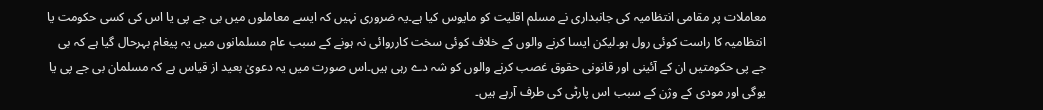معاملات پر مقامی انتظامیہ کی جانبداری نے مسلم اقلیت کو مایوس کیا ہے۔یہ ضروری نہیں کہ ایسے معاملوں میں بی جے پی یا اس کی کسی حکومت یا انتظامیہ کا راست کوئی رول ہو۔لیکن ایسا کرنے والوں کے خلاف کوئی سخت کارروائی نہ ہونے کے سبب عام مسلمانوں میں یہ پیغام بہرحال گیا ہے کہ بی جے پی حکومتیں ان کے آئینی اور قانونی حقوق غصب کرنے والوں کو شہ دے رہی ہیں۔اس صورت میں یہ دعویٰ بعید از قیاس ہے کہ مسلمان بی جے پی یا یوگی اور مودی کے وژن کے سبب اس پارٹی کی طرف آرہے ہیں۔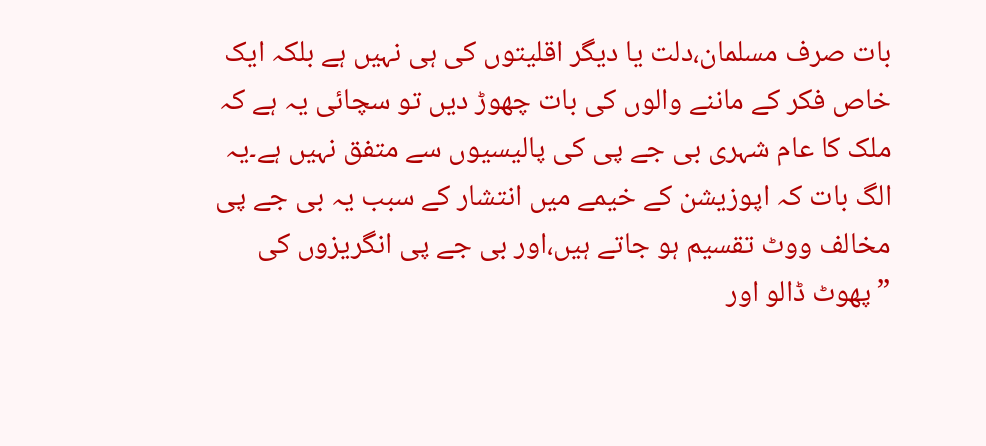بات صرف مسلمان،دلت یا دیگر اقلیتوں کی ہی نہیں ہے بلکہ ایک خاص فکر کے ماننے والوں کی بات چھوڑ دیں تو سچائی یہ ہے کہ ملک کا عام شہری بی جے پی کی پالیسیوں سے متفق نہیں ہے۔یہ الگ بات کہ اپوزیشن کے خیمے میں انتشار کے سبب یہ بی جے پی مخالف ووٹ تقسیم ہو جاتے ہیں،اور بی جے پی انگریزوں کی ”پھوٹ ڈالو اور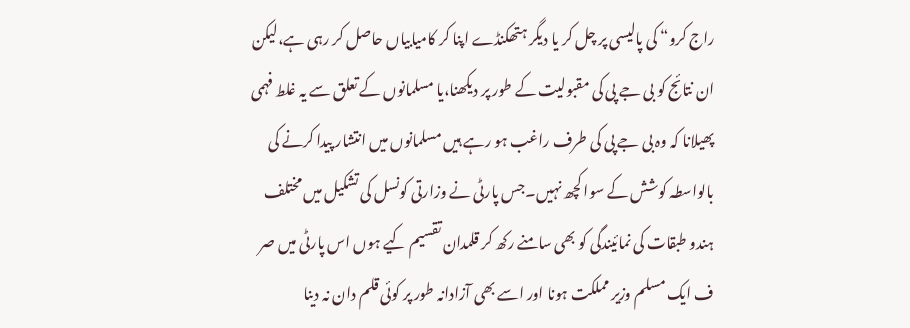راج کرو“ کی پالیسی پر چل کر یا دیگر ہتھکنڈے اپنا کر کامیابیاں حاصل کر رہی ہے،لیکن ان نتائج کو بی جے پی کی مقبولیت کے طور پر دیکھنا،یا مسلمانوں کے تعلق سے یہ غلط فہمی پھیلانا کہ وہ بی جے پی کی طرف راغب ہو رہے ہیں مسلمانوں میں انتشار پیدا کرنے کی بالواسطہ کوشش کے سوا کچھ نہیں۔جس پارٹی نے وزارتی کونسل کی تشکیل میں مختلف ہندو طبقات کی نمائیندگی کو بھی سامنے رکھ کر قلمدان تقسیم کیے ہوں اس پارٹی میں صر ف ایک مسلم وزیر مملکت ہونا اور اسے بھی آزادانہ طور پر کوئی قلم دان نہ دینا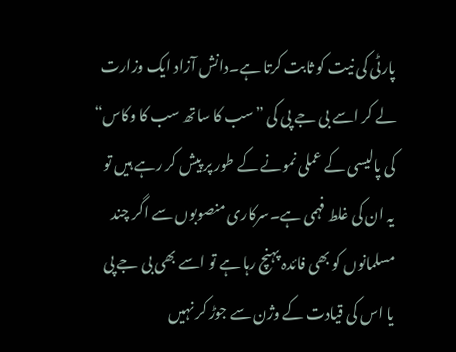پارٹی کی نیت کو ثابت کرتا ہے۔دانش آزاد ایک وزارت لے کر اسے بی جے پی کی ”سب کا ساتھ سب کا وکاس“ کی پالیسی کے عملی نمونے کے طور پر پیش کر رہے ہیں تو یہ ان کی غلط فہمی ہے۔سرکاری منصوبوں سے اگر چند مسلمانوں کو بھی فائدہ پہنچ رہا ہے تو اسے بھی بی جے پی یا اس کی قیادت کے وژن سے جوڑ کر نہیں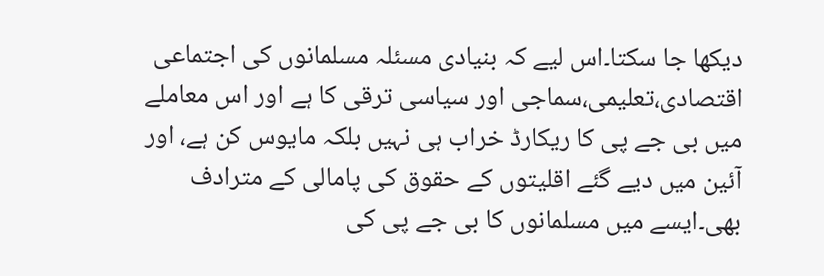دیکھا جا سکتا۔اس لیے کہ بنیادی مسئلہ مسلمانوں کی اجتماعی اقتصادی،تعلیمی،سماجی اور سیاسی ترقی کا ہے اور اس معاملے میں بی جے پی کا ریکارڈ خراب ہی نہیں بلکہ مایوس کن ہے، اور آئین میں دیے گئے اقلیتوں کے حقوق کی پامالی کے مترادف بھی۔ایسے میں مسلمانوں کا بی جے پی کی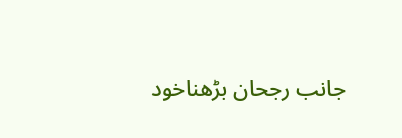جانب رجحان بڑھناخود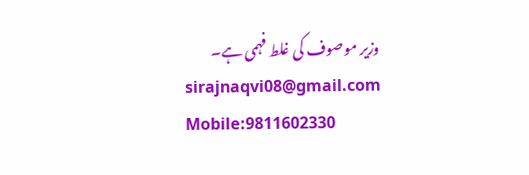وزیر موصوف کی غلط فہمی ہے۔
sirajnaqvi08@gmail.com Mobile:9811602330